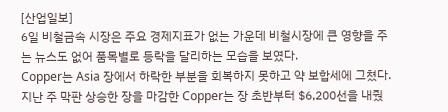[산업일보]
6일 비철금속 시장은 주요 경제지표가 없는 가운데 비철시장에 큰 영향을 주는 뉴스도 없어 품목별로 등락을 달리하는 모습을 보였다.
Copper는 Asia 장에서 하락한 부분을 회복하지 못하고 약 보합세에 그쳤다. 지난 주 막판 상승한 장을 마감한 Copper는 장 초반부터 $6,200선을 내줬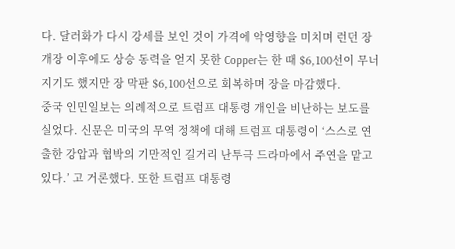다. 달러화가 다시 강세를 보인 것이 가격에 악영향을 미치며 런던 장 개장 이후에도 상승 동력을 얻지 못한 Copper는 한 때 $6,100선이 무너지기도 했지만 장 막판 $6,100선으로 회복하며 장을 마감했다.
중국 인민일보는 의례적으로 트럼프 대통령 개인을 비난하는 보도를 실었다. 신문은 미국의 무역 정책에 대해 트럼프 대통령이 ‘스스로 연출한 강압과 협박의 기만적인 길거리 난투극 드라마에서 주연을 맡고 있다.’ 고 거론했다. 또한 트럼프 대통령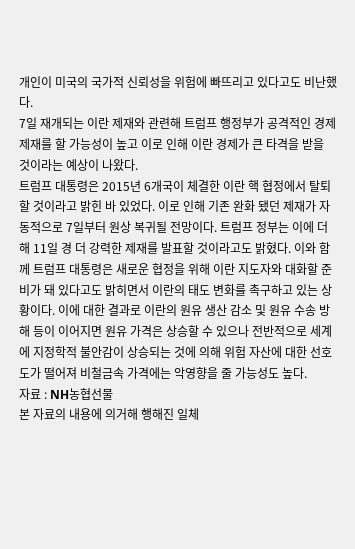개인이 미국의 국가적 신뢰성을 위험에 빠뜨리고 있다고도 비난했다.
7일 재개되는 이란 제재와 관련해 트럼프 행정부가 공격적인 경제 제재를 할 가능성이 높고 이로 인해 이란 경제가 큰 타격을 받을 것이라는 예상이 나왔다.
트럼프 대통령은 2015년 6개국이 체결한 이란 핵 협정에서 탈퇴할 것이라고 밝힌 바 있었다. 이로 인해 기존 완화 됐던 제재가 자동적으로 7일부터 원상 복귀될 전망이다. 트럼프 정부는 이에 더해 11일 경 더 강력한 제재를 발표할 것이라고도 밝혔다. 이와 함께 트럼프 대통령은 새로운 협정을 위해 이란 지도자와 대화할 준비가 돼 있다고도 밝히면서 이란의 태도 변화를 촉구하고 있는 상황이다. 이에 대한 결과로 이란의 원유 생산 감소 및 원유 수송 방해 등이 이어지면 원유 가격은 상승할 수 있으나 전반적으로 세계에 지정학적 불안감이 상승되는 것에 의해 위험 자산에 대한 선호도가 떨어져 비철금속 가격에는 악영향을 줄 가능성도 높다.
자료 : NH농협선물
본 자료의 내용에 의거해 행해진 일체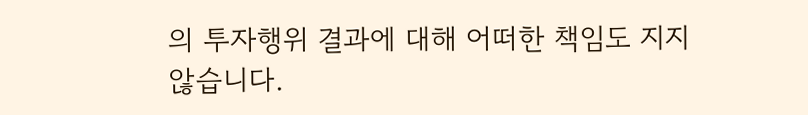의 투자행위 결과에 대해 어떠한 책임도 지지 않습니다.